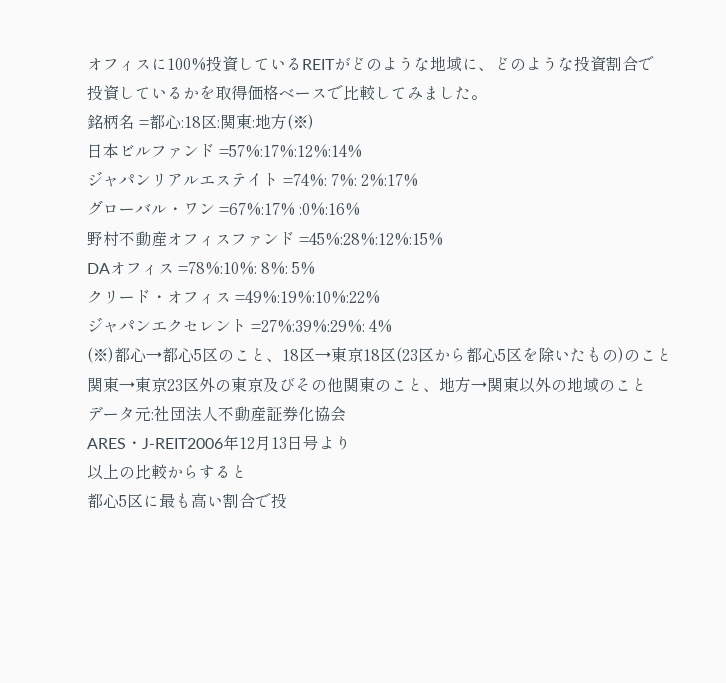オフィスに100%投資しているREITがどのような地域に、どのような投資割合で
投資しているかを取得価格ベースで比較してみました。
銘柄名 =都心:18区:関東:地方(※)
日本ビルファンド =57%:17%:12%:14%
ジャパンリアルエステイト =74%: 7%: 2%:17%
グローバル・ワン =67%:17% :0%:16%
野村不動産オフィスファンド =45%:28%:12%:15%
DAオフィス =78%:10%: 8%: 5%
クリード・オフィス =49%:19%:10%:22%
ジャパンエクセレント =27%:39%:29%: 4%
(※)都心→都心5区のこと、18区→東京18区(23区から都心5区を除いたもの)のこと
関東→東京23区外の東京及びその他関東のこと、地方→関東以外の地域のこと
データ元:社団法人不動産証券化協会
ARES・J-REIT2006年12月13日号より
以上の比較からすると
都心5区に最も高い割合で投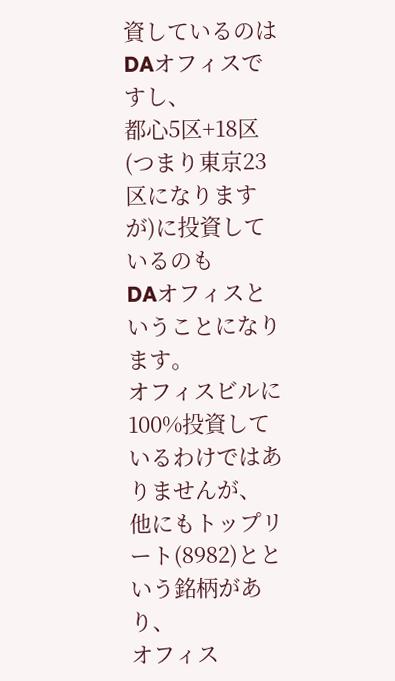資しているのはDAオフィスですし、
都心5区+18区(つまり東京23区になりますが)に投資しているのも
DAオフィスということになります。
オフィスビルに100%投資しているわけではありませんが、
他にもトップリート(8982)とという銘柄があり、
オフィス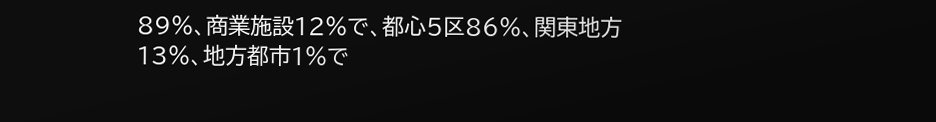89%、商業施設12%で、都心5区86%、関東地方13%、地方都市1%で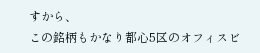すから、
この銘柄もかなり都心5区のオフィスビ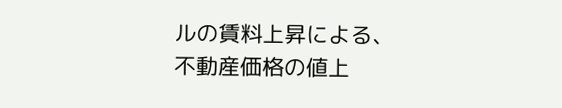ルの賃料上昇による、
不動産価格の値上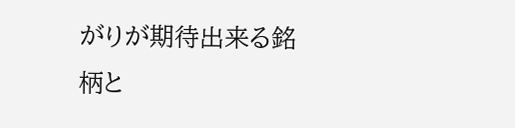がりが期待出来る銘柄と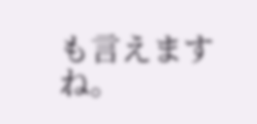も言えますね。